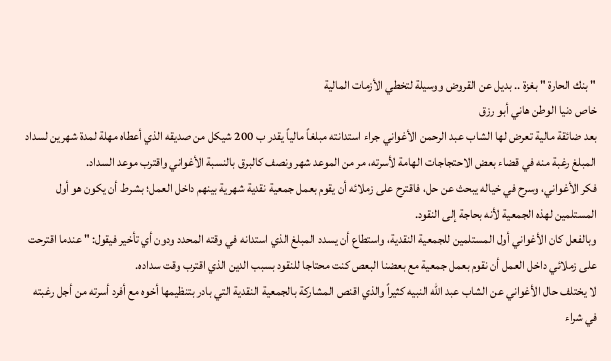" بنك الحارة " بغزة .. بديل عن القروض ووسيلة لتخطي الأزمات المالية
خاص دنيا الوطن هاني أبو رزق
بعد ضائقة مالية تعرض لها الشاب عبد الرحمن الأغواني جراء استدانته مبلغاً مالياً يقدر ب 200 شيكل من صديقه الذي أعطاه مهلة لمدة شهرين لسداد المبلغ رغبة منه في قضاء بعض الاحتجاجات الهامة لأسرته، مر من الموعد شهر ونصف كالبرق بالنسبة الأغواني واقترب موعد السداد.
فكر الأغواني، وسرح في خياله يبحث عن حل، فاقترح على زملائه أن يقوم بعمل جمعية نقدية شهرية بينهم داخل العمل؛ بشرط أن يكون هو أول المستلمين لهذه الجمعية لأنه بحاجة إلى النقود.
وبالفعل كان الأغواني أول المستلمين للجمعية النقدية، واستطاع أن يسدد المبلغ الذي استدانه في وقته المحدد ودون أي تأخير فيقول: " عندما اقترحت على زملائي داخل العمل أن نقوم بعمل جمعية مع بعضنا البعص كنت محتاجا للنقود بسبب الدين الذي اقترب وقت سداده.
لا يختلف حال الأغواني عن الشاب عبد الله النبيه كثيراً والذي اقنص المشاركة بالجمعية النقدية التي بادر بتنظيمها أخوه مع أفرد أسرته من أجل رغبته في شراء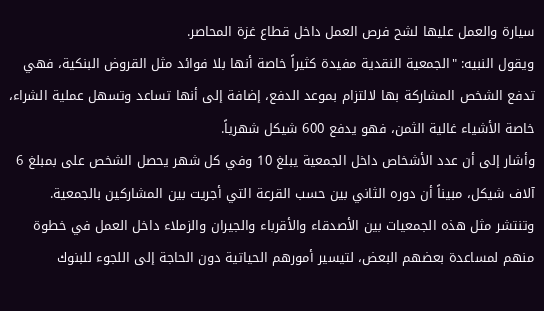سيارة والعمل عليها لشح فرص العمل داخل قطاع غزة المحاصر.
ويقول النبيه: "الجمعية النقدية مفيدة كثيراً خاصة أنها بلا فوائد مثل القروض البنكية، فهي تدفع الشخص المشاركة بها لالتزام بموعد الدفع، إضافة إلى أنها تساعد وتسهل عملية الشراء، خاصة الأشياء غالية الثمن، فهو يدفع 600 شيكل شهرياً.
وأشار إلى أن عدد الأشخاص داخل الجمعية يبلغ 10 وفي كل شهر يحصل الشخص على بمبلغ 6 آلاف شيكل، مبيناً أن دوره الثاني بين حسب القرعة التي أجريت بين المشاركين بالجمعية.
وتنتشر مثل هذه الجمعيات بين الأصدقاء والأقرباء والجيران والزملاء داخل العمل في خطوة منهم لمساعدة بعضهم البعض، لتيسير أمورهم الحياتية دون الحاجة إلى اللجوء للبنوك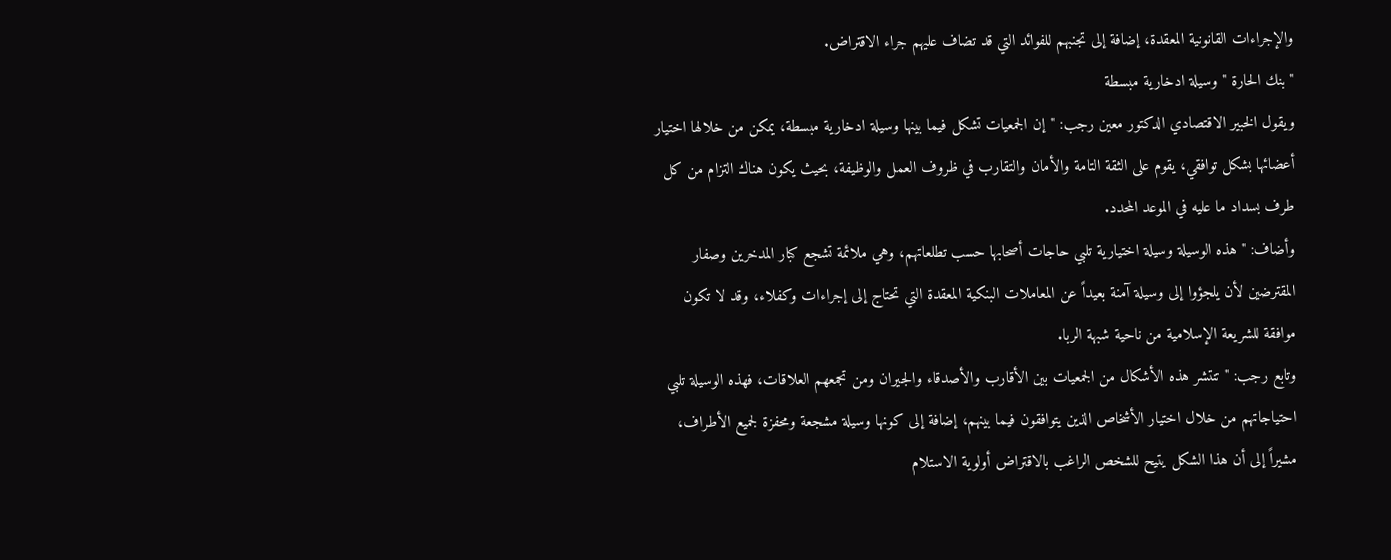والإجراءات القانونية المعقدة، إضافة إلى تجنبهم للفوائد التي قد تضاف عليهم جراء الاقتراض.
" بنك الحارة "وسيلة ادخارية مبسطة
ويقول الخبير الاقتصادي الدكتور معين رجب: "إن الجمعيات تشكل فيما بينها وسيلة ادخارية مبسطة، يمكن من خلالها اختيار أعضائها بشكل توافقي، يقوم على الثقة التامة والأمان والتقارب في ظروف العمل والوظيفة، بحيث يكون هناك التزام من كل طرف بسداد ما عليه في الموعد المحدد.
وأضاف: " هذه الوسيلة وسيلة اختيارية تلبي حاجات أصحابها حسب تطلعاتهم، وهي ملائمة تشجع كبار المدخرين وصفار المقترضين لأن يلجؤوا إلى وسيلة آمنة بعيداً عن المعاملات البنكية المعقدة التي تحتاج إلى إجراءات وكفلاء، وقد لا تكون موافقة للشريعة الإسلامية من ناحية شبهة الربا.
وتابع رجب: "تنتشر هذه الأشكال من الجمعيات بين الأقارب والأصدقاء والجيران ومن تجمعهم العلاقات، فهذه الوسيلة تلبي احتياجاتهم من خلال اختيار الأشخاص الذين يتوافقون فيما بينهم، إضافة إلى كونها وسيلة مشجعة ومحفزة لجميع الأطراف، مشيراً إلى أن هذا الشكل يتيح للشخص الراغب بالاقتراض أولوية الاستلام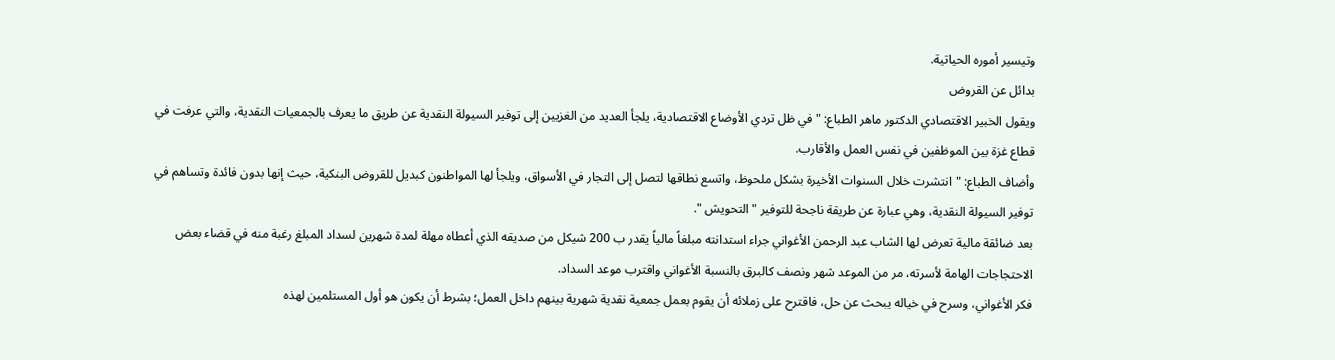وتيسير أموره الحياتية.
بدائل عن القروض
ويقول الخبير الاقتصادي الدكتور ماهر الطباع: "في ظل تردي الأوضاع الاقتصادية، يلجأ العديد من الغزيين إلى توفير السيولة النقدية عن طريق ما يعرف بالجمعيات النقدية، والتي عرفت في قطاع غزة بين الموظفين في نفس العمل والأقارب.
وأضاف الطباع: "انتشرت خلال السنوات الأخيرة بشكل ملحوظ، واتسع نطاقها لتصل إلى التجار في الأسواق، ويلجأ لها المواطنون كبديل للقروض البنكية، حيث إنها بدون فائدة وتساهم في توفير السيولة النقدية، وهي عبارة عن طريقة ناجحة للتوفير "التحويش ".
بعد ضائقة مالية تعرض لها الشاب عبد الرحمن الأغواني جراء استدانته مبلغاً مالياً يقدر ب 200 شيكل من صديقه الذي أعطاه مهلة لمدة شهرين لسداد المبلغ رغبة منه في قضاء بعض الاحتجاجات الهامة لأسرته، مر من الموعد شهر ونصف كالبرق بالنسبة الأغواني واقترب موعد السداد.
فكر الأغواني، وسرح في خياله يبحث عن حل، فاقترح على زملائه أن يقوم بعمل جمعية نقدية شهرية بينهم داخل العمل؛ بشرط أن يكون هو أول المستلمين لهذه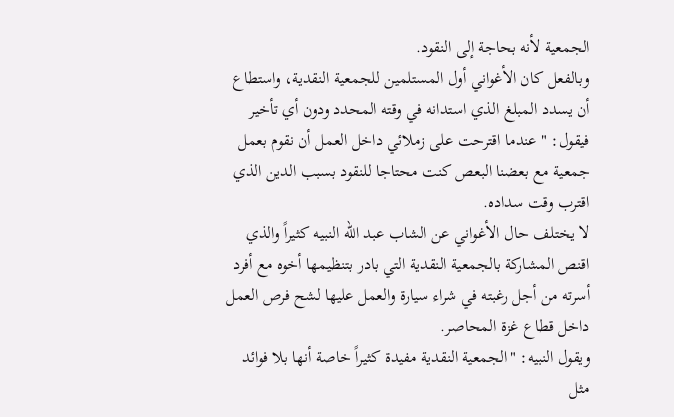الجمعية لأنه بحاجة إلى النقود.
وبالفعل كان الأغواني أول المستلمين للجمعية النقدية، واستطاع أن يسدد المبلغ الذي استدانه في وقته المحدد ودون أي تأخير فيقول: " عندما اقترحت على زملائي داخل العمل أن نقوم بعمل جمعية مع بعضنا البعص كنت محتاجا للنقود بسبب الدين الذي اقترب وقت سداده.
لا يختلف حال الأغواني عن الشاب عبد الله النبيه كثيراً والذي اقنص المشاركة بالجمعية النقدية التي بادر بتنظيمها أخوه مع أفرد أسرته من أجل رغبته في شراء سيارة والعمل عليها لشح فرص العمل داخل قطاع غزة المحاصر.
ويقول النبيه: "الجمعية النقدية مفيدة كثيراً خاصة أنها بلا فوائد مثل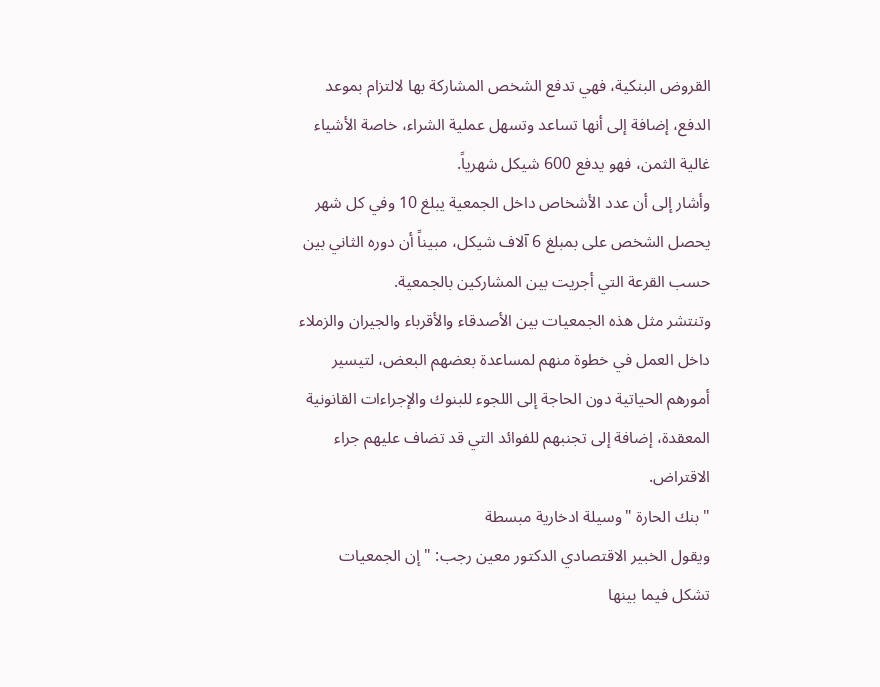القروض البنكية، فهي تدفع الشخص المشاركة بها لالتزام بموعد الدفع، إضافة إلى أنها تساعد وتسهل عملية الشراء، خاصة الأشياء غالية الثمن، فهو يدفع 600 شيكل شهرياً.
وأشار إلى أن عدد الأشخاص داخل الجمعية يبلغ 10 وفي كل شهر يحصل الشخص على بمبلغ 6 آلاف شيكل، مبيناً أن دوره الثاني بين حسب القرعة التي أجريت بين المشاركين بالجمعية.
وتنتشر مثل هذه الجمعيات بين الأصدقاء والأقرباء والجيران والزملاء داخل العمل في خطوة منهم لمساعدة بعضهم البعض، لتيسير أمورهم الحياتية دون الحاجة إلى اللجوء للبنوك والإجراءات القانونية المعقدة، إضافة إلى تجنبهم للفوائد التي قد تضاف عليهم جراء الاقتراض.
" بنك الحارة "وسيلة ادخارية مبسطة
ويقول الخبير الاقتصادي الدكتور معين رجب: "إن الجمعيات تشكل فيما بينها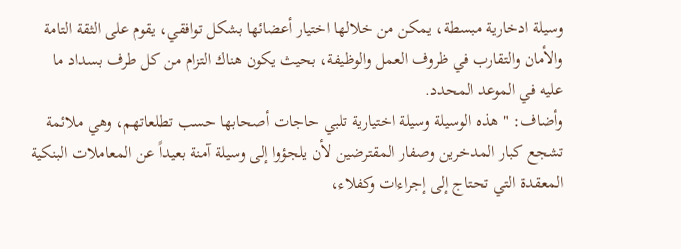وسيلة ادخارية مبسطة، يمكن من خلالها اختيار أعضائها بشكل توافقي، يقوم على الثقة التامة والأمان والتقارب في ظروف العمل والوظيفة، بحيث يكون هناك التزام من كل طرف بسداد ما عليه في الموعد المحدد.
وأضاف: " هذه الوسيلة وسيلة اختيارية تلبي حاجات أصحابها حسب تطلعاتهم، وهي ملائمة تشجع كبار المدخرين وصفار المقترضين لأن يلجؤوا إلى وسيلة آمنة بعيداً عن المعاملات البنكية المعقدة التي تحتاج إلى إجراءات وكفلاء،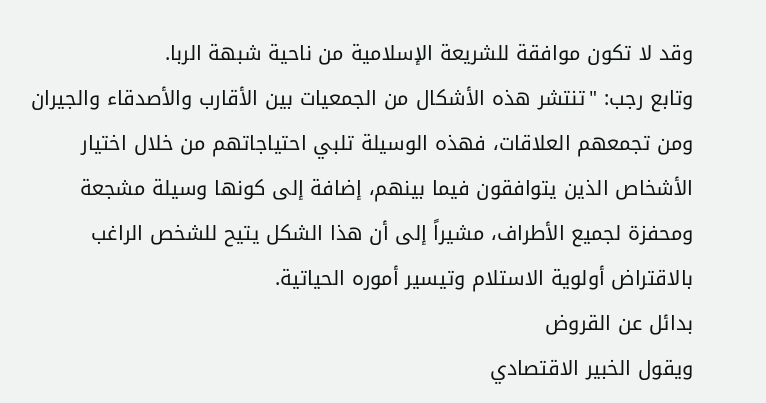وقد لا تكون موافقة للشريعة الإسلامية من ناحية شبهة الربا.
وتابع رجب: "تنتشر هذه الأشكال من الجمعيات بين الأقارب والأصدقاء والجيران ومن تجمعهم العلاقات، فهذه الوسيلة تلبي احتياجاتهم من خلال اختيار الأشخاص الذين يتوافقون فيما بينهم، إضافة إلى كونها وسيلة مشجعة ومحفزة لجميع الأطراف، مشيراً إلى أن هذا الشكل يتيح للشخص الراغب بالاقتراض أولوية الاستلام وتيسير أموره الحياتية.
بدائل عن القروض
ويقول الخبير الاقتصادي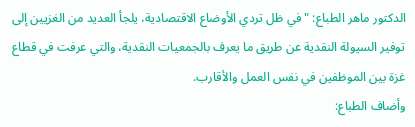الدكتور ماهر الطباع: "في ظل تردي الأوضاع الاقتصادية، يلجأ العديد من الغزيين إلى توفير السيولة النقدية عن طريق ما يعرف بالجمعيات النقدية، والتي عرفت في قطاع غزة بين الموظفين في نفس العمل والأقارب.
وأضاف الطباع: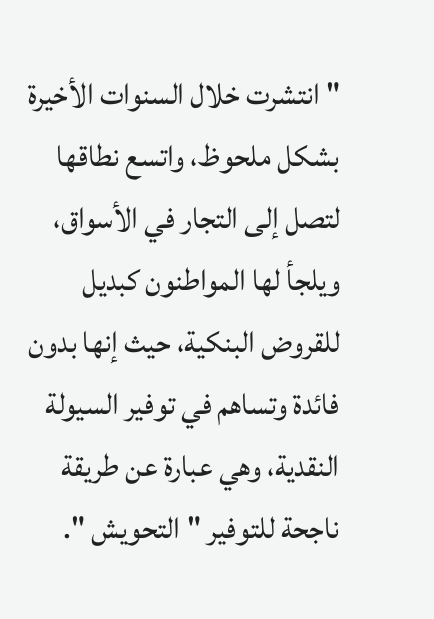"انتشرت خلال السنوات الأخيرة بشكل ملحوظ، واتسع نطاقها لتصل إلى التجار في الأسواق، ويلجأ لها المواطنون كبديل للقروض البنكية، حيث إنها بدون فائدة وتساهم في توفير السيولة النقدية، وهي عبارة عن طريقة ناجحة للتوفير "التحويش ".